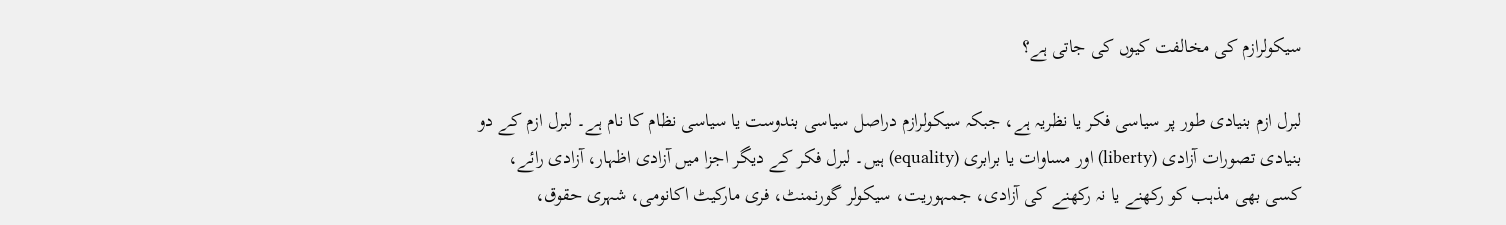سیکولرازم کی مخالفت کیوں کی جاتی ہے؟

لبرل ازم بنیادی طور پر سیاسی فکر یا نظریہ ہے، جبکہ سیکولرازم دراصل سیاسی بندوست یا سیاسی نظام کا نام ہے۔ لبرل ازم کے دو بنیادی تصورات آزادی (liberty) اور مساوات یا برابری (equality) ہیں۔ لبرل فکر کے دیگر اجزا میں آزادی اظہار، آزادی رائے، کسی بھی مذہب کو رکھنے یا نہ رکھنے کی آزادی، جمہوریت، سیکولر گورنمنٹ، فری مارکیٹ اکانومی، شہری حقوق،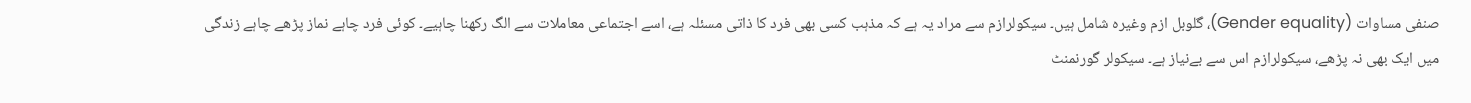صنفی مساوات (Gender equality)، گلوبل ازم وغیرہ شامل ہیں۔ سیکولرازم سے مراد یہ ہے کہ مذہب کسی بھی فرد کا ذاتی مسئلہ ہے، اسے اجتماعی معاملات سے الگ رکھنا چاہیے۔ کوئی فرد چاہے نماز پڑھے چاہے زندگی میں ایک بھی نہ پڑھے، سیکولرازم اس سے بےنیاز ہے۔ سیکولر گورنمنٹ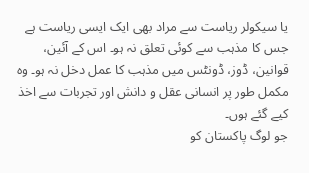یا سیکولر ریاست سے مراد بھی ایک ایسی ریاست ہے جس کا مذہب سے کوئی تعلق نہ ہو۔ اس کے آئین، قوانین، ڈوز، ڈونٹس میں مذہب کا عمل دخل نہ ہو۔ وہ مکمل طور پر انسانی عقل و دانش اور تجربات سے اخذ کیے گئے ہوں۔
جو لوگ پاکستان کو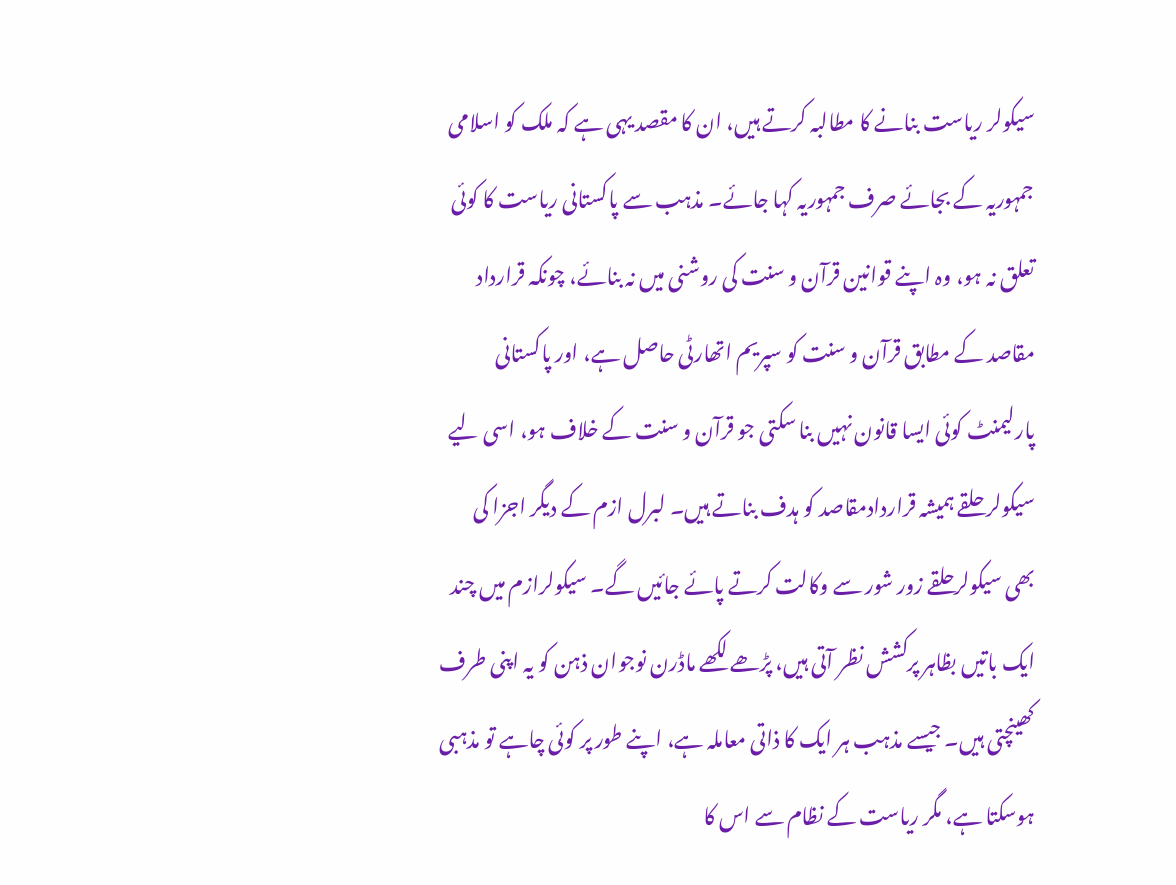سیکولر ریاست بنانے کا مطالبہ کرتے ہیں، ان کا مقصد یہی ہے کہ ملک کو اسلامی جمہوریہ کے بجائے صرف جمہوریہ کہا جائے۔ مذہب سے پاکستانی ریاست کا کوئی تعلق نہ ہو، وہ اپنے قوانین قرآن و سنت کی روشنی میں نہ بنائے، چونکہ قرارداد مقاصد کے مطابق قرآن و سنت کو سپریم اتھارٹی حاصل ہے، اور پاکستانی پارلیمنٹ کوئی ایسا قانون نہیں بنا سکتی جو قرآن و سنت کے خلاف ہو، اسی لیے سیکولر حلقے ہمیشہ قراردادمقاصد کو ہدف بناتے ہیں۔ لبرل ازم کے دیگر اجزا کی بھی سیکولرحلقے زور شور سے وکالت کرتے پائے جائیں گے۔ سیکولرازم میں چند ایک باتیں بظاہر پرکشش نظر آتی ہیں، پڑھے لکھے ماڈرن نوجوان ذہن کو یہ اپنی طرف کھینچتی ہیں۔ جیسے مذہب ہر ایک کا ذاتی معاملہ ہے، اپنے طور پر کوئی چاہے تو مذہبی ہوسکتا ہے، مگر ریاست کے نظام سے اس کا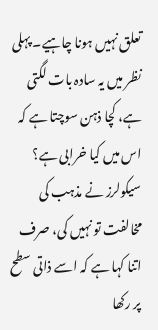تعلق نہیں ہونا چاہیے۔ پہلی نظر میں یہ سادہ بات لگتی ہے، کچا ذہن سوچتا ہے کہ اس میں کیا خرابی ہے؟ سیکولرز نے مذہب کی مخالفت تو نہیں کی، صرف اتنا کہا ہے کہ اسے ذاتی سطح پر رکھا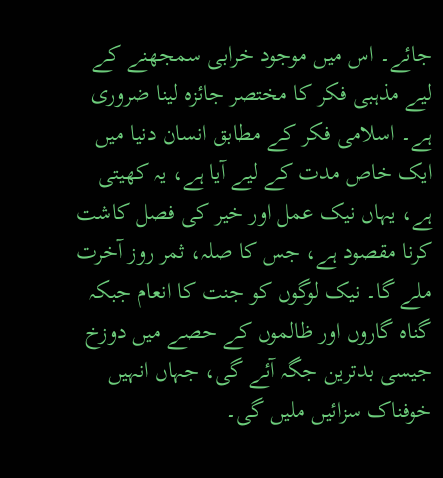جائے۔ اس میں موجود خرابی سمجھنے کے لیے مذہبی فکر کا مختصر جائزہ لینا ضروری ہے۔ اسلامی فکر کے مطابق انسان دنیا میں ایک خاص مدت کے لیے آیا ہے، یہ کھیتی ہے، یہاں نیک عمل اور خیر کی فصل کاشت کرنا مقصود ہے، جس کا صلہ، ثمر روز آخرت ملے گا۔ نیک لوگوں کو جنت کا انعام جبکہ گناہ گاروں اور ظالموں کے حصے میں دوزخ جیسی بدترین جگہ آئے گی، جہاں انہیں خوفناک سزائیں ملیں گی۔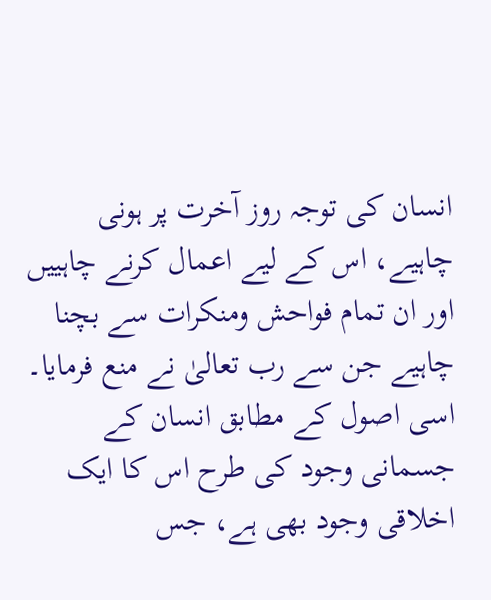انسان کی توجہ روز آخرت پر ہونی چاہیے، اس کے لیے اعمال کرنے چاہییں اور ان تمام فواحش ومنکرات سے بچنا چاہیے جن سے رب تعالیٰ نے منع فرمایا۔ اسی اصول کے مطابق انسان کے جسمانی وجود کی طرح اس کا ایک اخلاقی وجود بھی ہے، جس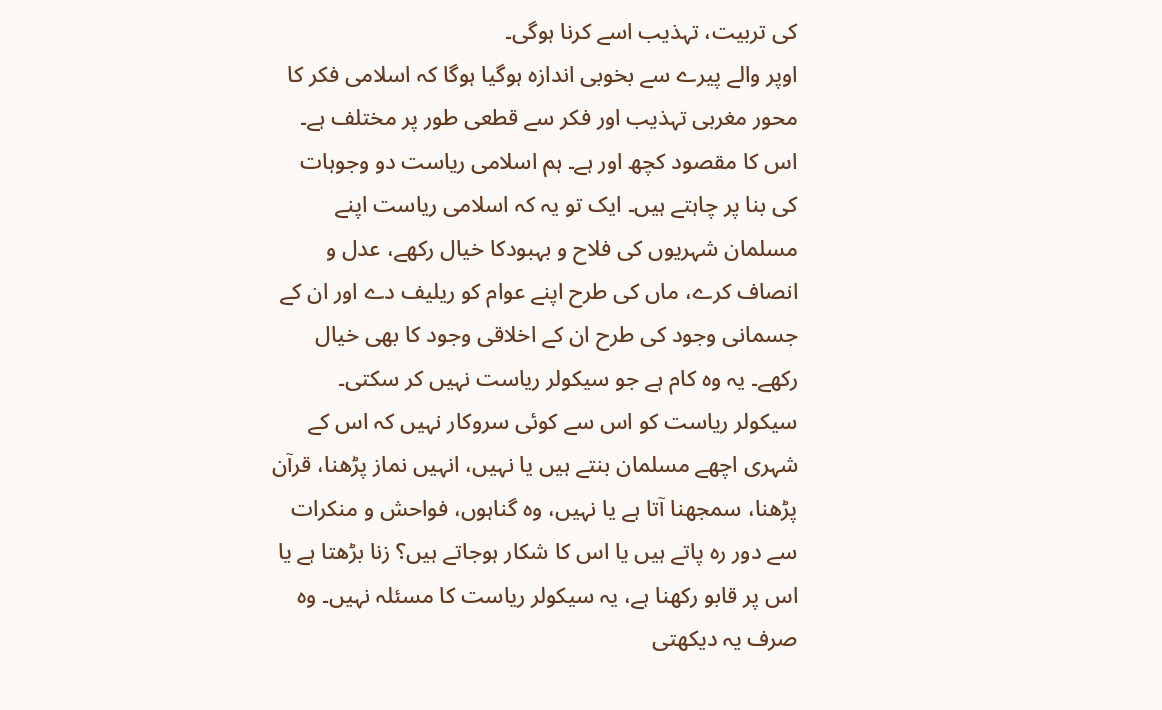کی تربیت، تہذیب اسے کرنا ہوگی۔
اوپر والے پیرے سے بخوبی اندازہ ہوگیا ہوگا کہ اسلامی فکر کا محور مغربی تہذیب اور فکر سے قطعی طور پر مختلف ہے۔ اس کا مقصود کچھ اور ہے۔ ہم اسلامی ریاست دو وجوہات کی بنا پر چاہتے ہیں۔ ایک تو یہ کہ اسلامی ریاست اپنے مسلمان شہریوں کی فلاح و بہبودکا خیال رکھے، عدل و انصاف کرے، ماں کی طرح اپنے عوام کو ریلیف دے اور ان کے جسمانی وجود کی طرح ان کے اخلاقی وجود کا بھی خیال رکھے۔ یہ وہ کام ہے جو سیکولر ریاست نہیں کر سکتی۔ سیکولر ریاست کو اس سے کوئی سروکار نہیں کہ اس کے شہری اچھے مسلمان بنتے ہیں یا نہیں، انہیں نماز پڑھنا، قرآن پڑھنا، سمجھنا آتا ہے یا نہیں، وہ گناہوں، فواحش و منکرات سے دور رہ پاتے ہیں یا اس کا شکار ہوجاتے ہیں؟ زنا بڑھتا ہے یا اس پر قابو رکھنا ہے، یہ سیکولر ریاست کا مسئلہ نہیں۔ وہ صرف یہ دیکھتی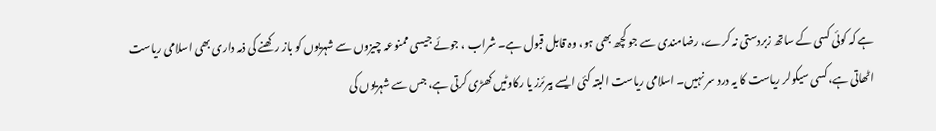ہے کہ کوئی کسی کے ساتھ زبردستی نہ کرے، رضامندی سے جو کچھ بھی ہو، وہ قابل قبول ہے۔ شراب ، جوئے جیسی ممنوعہ چیزوں سے شہریوں کو باز رکھنے کی ذمہ داری بھی اسلامی ریاست اٹھاتی ہے، کسی سیکولر ریاست کا یہ درد سر نہیں۔ اسلامی ریاست البتہ کئی ایسے بیرئرز یا رکاوٹیں کھڑی کرتی ہے، جس سے شہریوں کی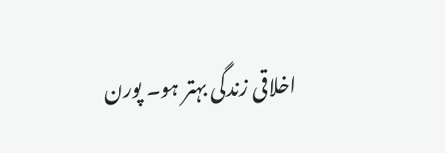اخلاقی زندگی بہتر ہو۔ پورن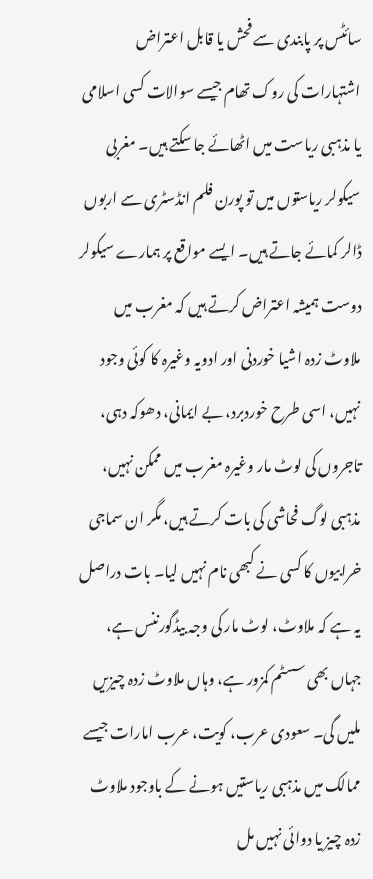سائٹس پر پابندی سے فحش یا قابل اعتراض اشتہارات کی روک تھام جیسے سوالات کسی اسلامی یا مذہبی ریاست میں اٹھائے جا سکتے ہیں۔ مغربی سیکولر ریاستوں میں تو پورن فلم انڈسٹری سے اربوں ڈالر کمائے جاتے ہیں۔ ایسے مواقع پر ہمارے سیکولر دوست ہمیشہ اعتراض کرتے ہیں کہ مغرب میں ملاوٹ زدہ اشیا خوردنی اور ادویہ وغیرہ کا کوئی وجود نہیں، اسی طرح خوردبرد، بے ایمانی، دھوکہ دہی، تاجروں کی لوٹ مار وغیرہ مغرب میں ممکن نہیں، مذہبی لوگ فحاشی کی بات کرتے ہیں، مگر ان سماجی خرابیوں کا کسی نے کبھی نام نہیں لیا۔ بات دراصل یہ ہے کہ ملاوٹ، لوٹ مار کی وجہ بیڈگورننس ہے، جہاں بھی سسٹم کمزور ہے، وہاں ملاوٹ زدہ چیزیں ملیں گی۔ سعودی عرب، کویت، عرب امارات جیسے ممالک میں مذہبی ریاستیں ہونے کے باوجود ملاوٹ زدہ چیز یا دوائی نہیں مل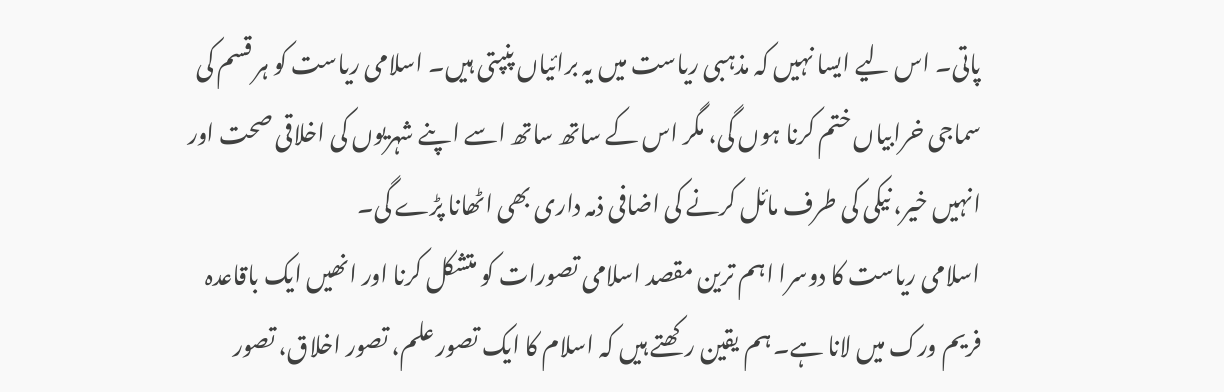پاتی۔ اس لیے ایسا نہیں کہ مذہبی ریاست میں یہ برائیاں پنپتی ہیں۔ اسلامی ریاست کو ہر قسم کی سماجی خرابیاں ختم کرنا ہوں گی، مگر اس کے ساتھ ساتھ اسے اپنے شہریوں کی اخلاقی صحت اور انہیں خیر، نیکی کی طرف مائل کرنے کی اضافی ذمہ داری بھی اٹھانا پڑے گی۔
اسلامی ریاست کا دوسرا اہم ترین مقصد اسلامی تصورات کو متشکل کرنا اور انھیں ایک باقاعدہ فریم ورک میں لانا ہے۔ ہم یقین رکھتے ہیں کہ اسلام کا ایک تصور علم، تصور اخلاق، تصور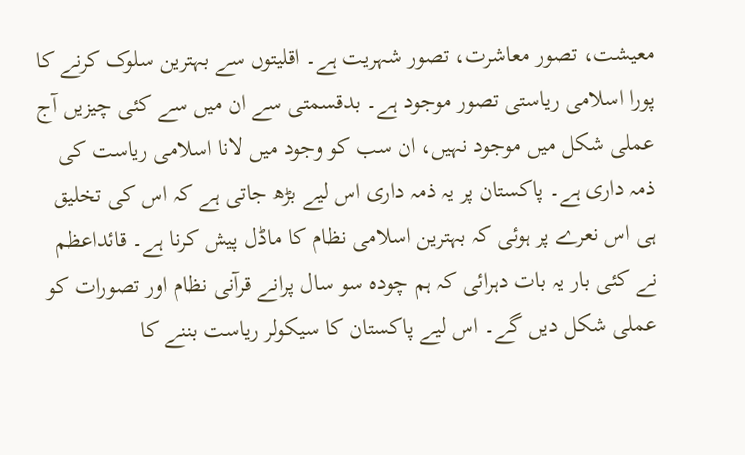معیشت، تصور معاشرت، تصور شہریت ہے۔ اقلیتوں سے بہترین سلوک کرنے کا پورا اسلامی ریاستی تصور موجود ہے۔ بدقسمتی سے ان میں سے کئی چیزیں آج عملی شکل میں موجود نہیں، ان سب کو وجود میں لانا اسلامی ریاست کی ذمہ داری ہے۔ پاکستان پر یہ ذمہ داری اس لیے بڑھ جاتی ہے کہ اس کی تخلیق ہی اس نعرے پر ہوئی کہ بہترین اسلامی نظام کا ماڈل پیش کرنا ہے۔ قائداعظم نے کئی بار یہ بات دہرائی کہ ہم چودہ سو سال پرانے قرآنی نظام اور تصورات کو عملی شکل دیں گے۔ اس لیے پاکستان کا سیکولر ریاست بننے کا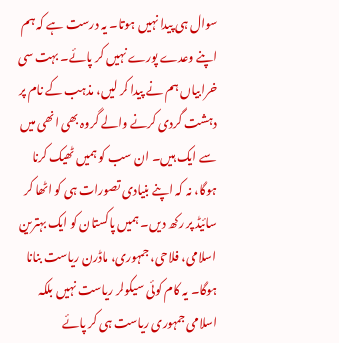سوال ہی پیدا نہیں ہوتا۔ یہ درست ہے کہ ہم اپنے وعدے پورے نہیں کر پائے۔ بہت سی خرابیاں ہم نے پیدا کر لیں، مذہب کے نام پر دہشت گردی کرنے والے گروہ بھی انھی میں سے ایک ہیں۔ ان سب کو ہمیں ٹھیک کرنا ہوگا، نہ کہ اپنے بنیادی تصورات ہی کو اٹھا کر سائیڈ پر رکھ دیں۔ ہمیں پاکستان کو ایک بہترین اسلامی، فلاحی، جمہوری، ماڈرن ریاست بنانا ہوگا۔ یہ کام کوئی سیکولر ریاست نہیں بلکہ اسلامی جمہوری ریاست ہی کر پائے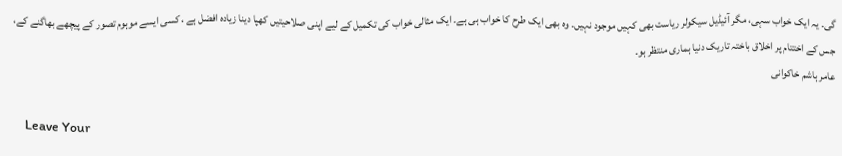گی۔ یہ ایک خواب سہی، مگر آئیڈیل سیکولر ریاست بھی کہیں موجود نہیں۔ وہ بھی ایک طرح کا خواب ہی ہے۔ ایک مثالی خواب کی تکمیل کے لیے اپنی صلاحیتیں کھپا دینا زیادہ افضل ہے ، کسی ایسے موہوم تصور کے پیچھے بھاگنے کے، جس کے اختتام پر اخلاق باختہ تاریک دنیا ہماری منتظر ہو۔
عامر ہاشم خاکوانی

    Leave Your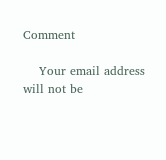Comment

    Your email address will not be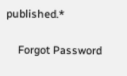published.*

    Forgot Password